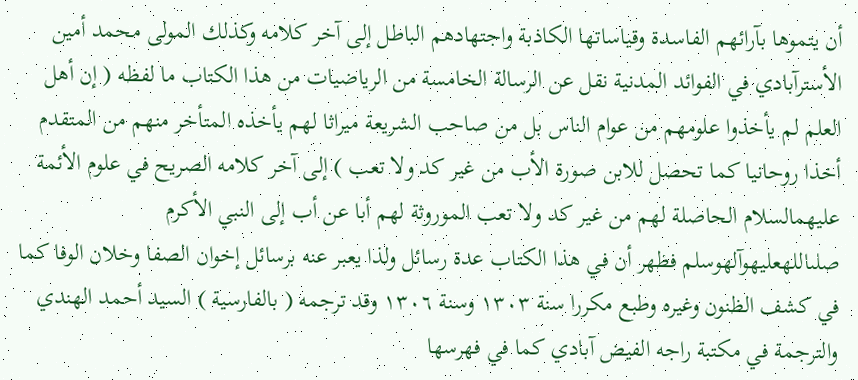أن يتموها بآرائهم الفاسدة وقياساتها الكاذبة واجتهادهم الباطل إلى آخر كلامه وكذلك المولى محمد أمين الأسترآبادي في الفوائد المدنية نقل عن الرسالة الخامسة من الرياضيات من هذا الكتاب ما لفظه ( إن أهل العلم لم يأخذوا علومهم من عوام الناس بل من صاحب الشريعة ميراثا لهم يأخذه المتأخر منهم من المتقدم أخذا روحانيا كما تحصل للابن صورة الأب من غير كد ولا تعب ) إلى آخر كلامه الصريح في علوم الأئمة عليهمالسلام الحاصلة لهم من غير كد ولا تعب الموروثة لهم أبا عن أب إلى النبي الأكرم صلىاللهعليهوآلهوسلم فظهر أن في هذا الكتاب عدة رسائل ولذا يعبر عنه برسائل إخوان الصفا وخلان الوفا كما في كشف الظنون وغيره وطبع مكررا سنة ١٣٠٣ وسنة ١٣٠٦ وقد ترجمه ( بالفارسية ) السيد أحمد الهندي والترجمة في مكتبة راجه الفيض آبادي كما في فهرسها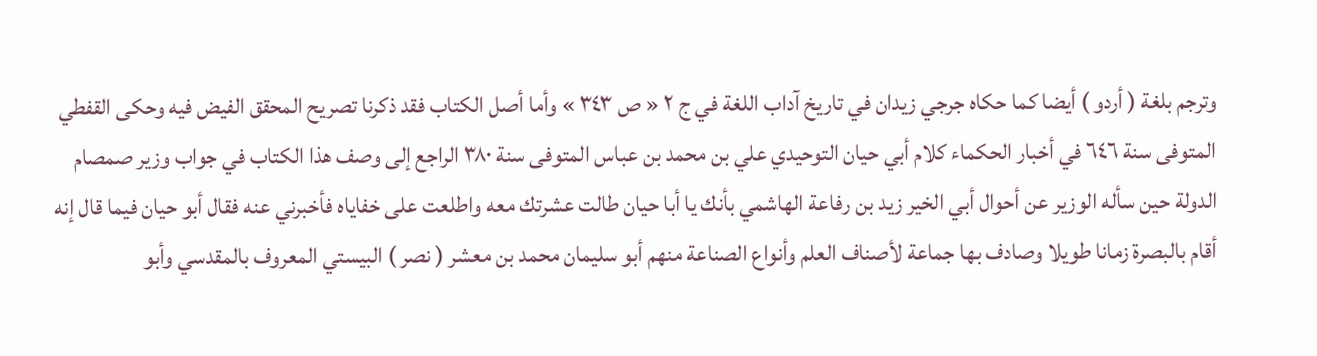وترجم بلغة ( أردو ) أيضا كما حكاه جرجي زيدان في تاريخ آداب اللغة في ج ٢ « ص ٣٤٣ » وأما أصل الكتاب فقد ذكرنا تصريح المحقق الفيض فيه وحكى القفطي المتوفى سنة ٦٤٦ في أخبار الحكماء كلام أبي حيان التوحيدي علي بن محمد بن عباس المتوفى سنة ٣٨٠ الراجع إلى وصف هذا الكتاب في جواب وزير صمصام الدولة حين سأله الوزير عن أحوال أبي الخير زيد بن رفاعة الهاشمي بأنك يا أبا حيان طالت عشرتك معه واطلعت على خفاياه فأخبرني عنه فقال أبو حيان فيما قال إنه أقام بالبصرة زمانا طويلا وصادف بها جماعة لأصناف العلم وأنواع الصناعة منهم أبو سليمان محمد بن معشر ( نصر ) البيستي المعروف بالمقدسي وأبو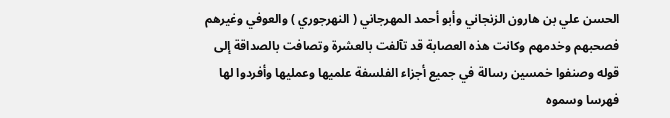الحسن علي بن هارون الزنجاني وأبو أحمد المهرجاني ( النهرجوري ) والعوفي وغيرهم فصحبهم وخدمهم وكانت هذه العصابة قد تآلفت بالعشرة وتصافت بالصداقة إلى قوله وصنفوا خمسين رسالة في جميع أجزاء الفلسفة علميها وعمليها وأفردوا لها فهرسا وسموه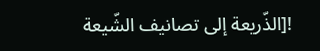![الذّريعة إلى تصانيف الشّيعة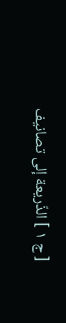[ ج ١ ] الذّريعة إلى تصانيف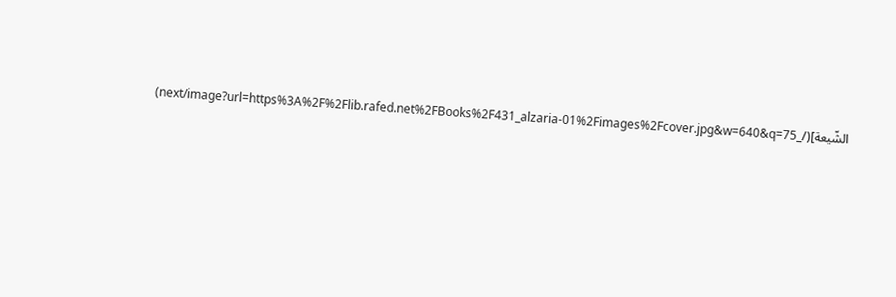الشّيعة](/_next/image?url=https%3A%2F%2Flib.rafed.net%2FBooks%2F431_alzaria-01%2Fimages%2Fcover.jpg&w=640&q=75)